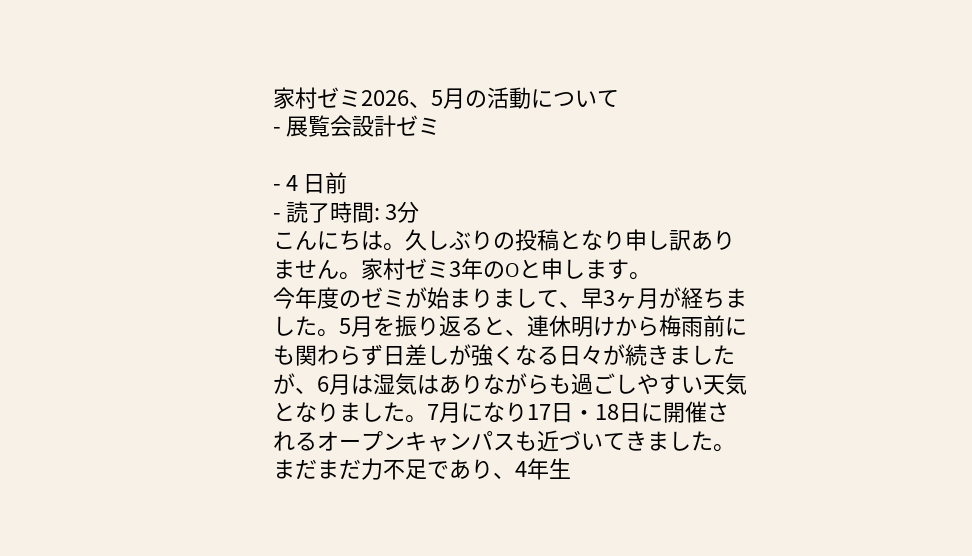家村ゼミ2026、5月の活動について
- 展覧会設計ゼミ

- 4 日前
- 読了時間: 3分
こんにちは。久しぶりの投稿となり申し訳ありません。家村ゼミ3年のOと申します。
今年度のゼミが始まりまして、早3ヶ月が経ちました。5月を振り返ると、連休明けから梅雨前にも関わらず日差しが強くなる日々が続きましたが、6月は湿気はありながらも過ごしやすい天気となりました。7月になり17日・18日に開催されるオープンキャンパスも近づいてきました。まだまだ力不足であり、4年生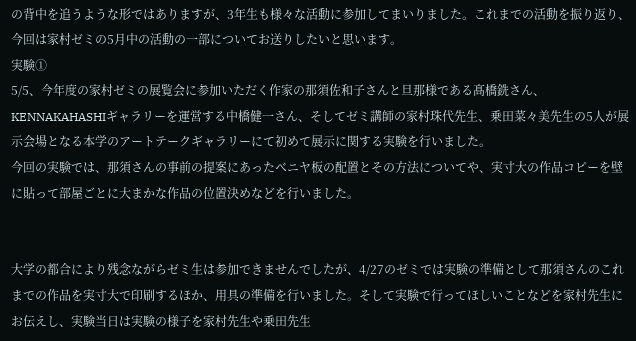の背中を追うような形ではありますが、3年生も様々な活動に参加してまいりました。これまでの活動を振り返り、今回は家村ゼミの5月中の活動の一部についてお送りしたいと思います。
実験①
5/5、今年度の家村ゼミの展覧会に参加いただく作家の那須佐和子さんと旦那様である髙橋銑さん、KENNAKAHASHIギャラリーを運営する中橋健一さん、そしてゼミ講師の家村珠代先生、乗田菜々美先生の5人が展示会場となる本学のアートテークギャラリーにて初めて展示に関する実験を行いました。
今回の実験では、那須さんの事前の提案にあったベニヤ板の配置とその方法についてや、実寸大の作品コピーを壁に貼って部屋ごとに大まかな作品の位置決めなどを行いました。


大学の都合により残念ながらゼミ生は参加できませんでしたが、4/27のゼミでは実験の準備として那須さんのこれまでの作品を実寸大で印刷するほか、用具の準備を行いました。そして実験で行ってほしいことなどを家村先生にお伝えし、実験当日は実験の様子を家村先生や乗田先生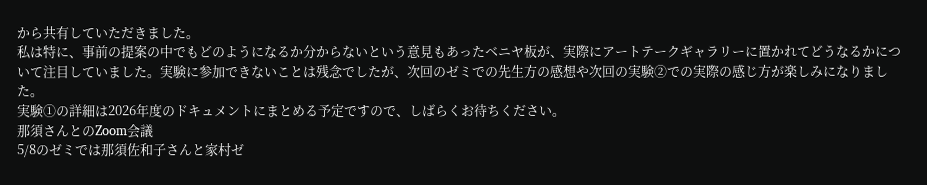から共有していただきました。
私は特に、事前の提案の中でもどのようになるか分からないという意見もあったベニヤ板が、実際にアートテークギャラリーに置かれてどうなるかについて注目していました。実験に参加できないことは残念でしたが、次回のゼミでの先生方の感想や次回の実験②での実際の感じ方が楽しみになりました。
実験①の詳細は2026年度のドキュメントにまとめる予定ですので、しばらくお待ちください。
那須さんとのZoom会議
5/8のゼミでは那須佐和子さんと家村ゼ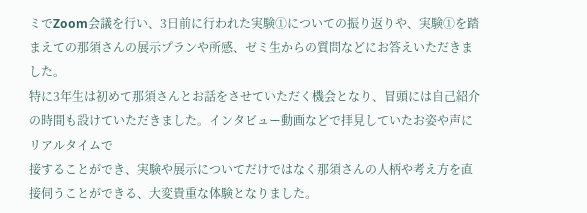ミでZoom会議を行い、3日前に行われた実験①についての振り返りや、実験①を踏まえての那須さんの展示プランや所感、ゼミ生からの質問などにお答えいただきました。
特に3年生は初めて那須さんとお話をさせていただく機会となり、冒頭には自己紹介の時間も設けていただきました。インタビュー動画などで拝見していたお姿や声にリアルタイムで
接することができ、実験や展示についてだけではなく那須さんの人柄や考え方を直接伺うことができる、大変貴重な体験となりました。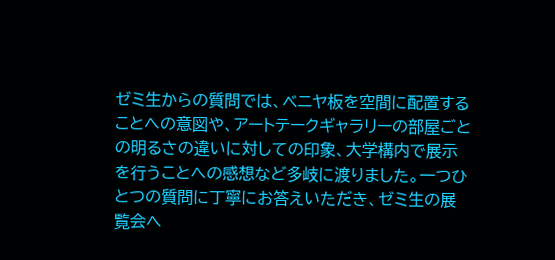ゼミ生からの質問では、ベニヤ板を空間に配置することへの意図や、アートテークギャラリーの部屋ごとの明るさの違いに対しての印象、大学構内で展示を行うことへの感想など多岐に渡りました。一つひとつの質問に丁寧にお答えいただき、ゼミ生の展覧会へ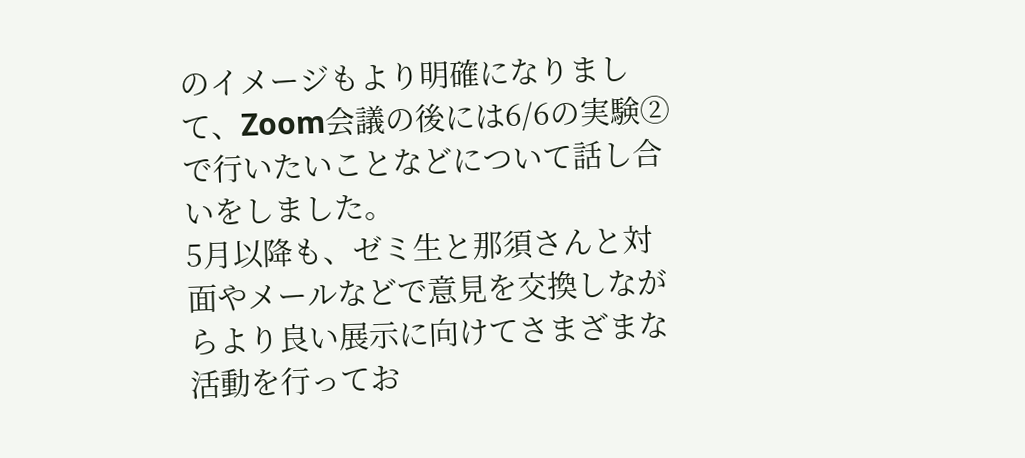のイメージもより明確になりまして、Zoom会議の後には6/6の実験②で行いたいことなどについて話し合いをしました。
5月以降も、ゼミ生と那須さんと対面やメールなどで意見を交換しながらより良い展示に向けてさまざまな活動を行ってお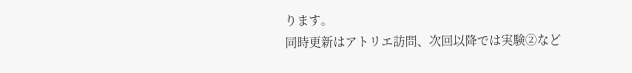ります。
同時更新はアトリエ訪問、次回以降では実験②など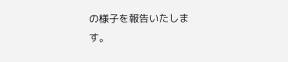の様子を報告いたします。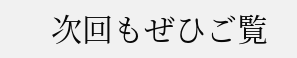次回もぜひご覧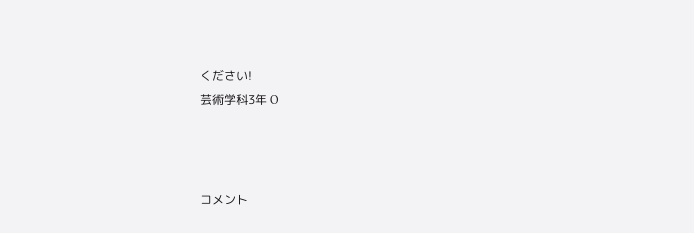ください!
芸術学科3年 O



コメント